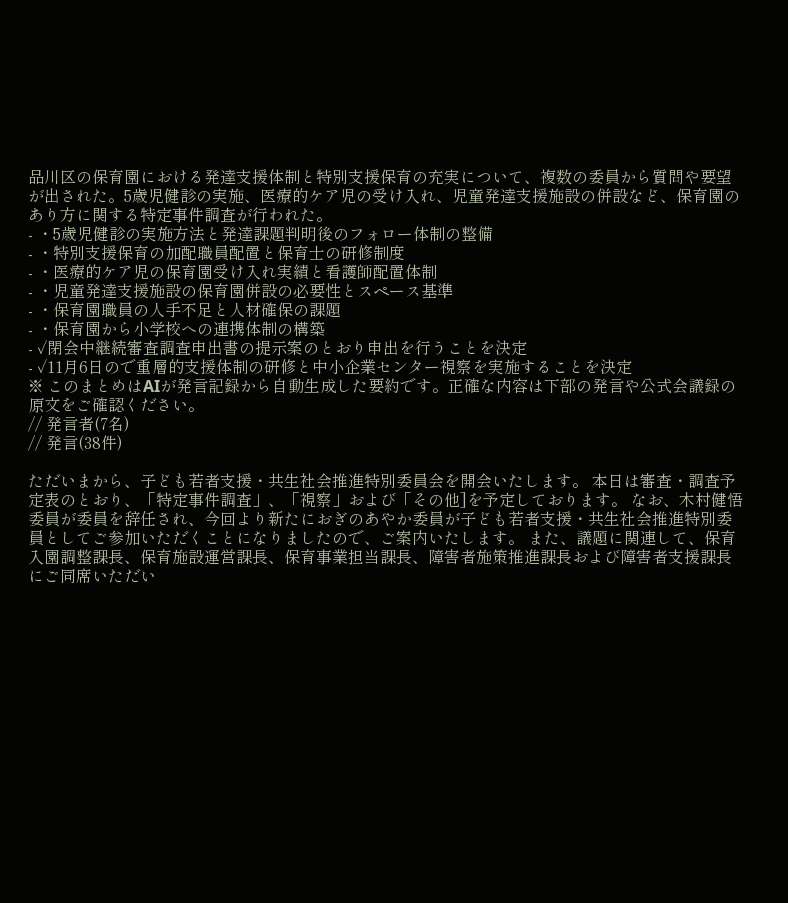品川区の保育園における発達支援体制と特別支援保育の充実について、複数の委員から質問や要望が出された。5歳児健診の実施、医療的ケア児の受け入れ、児童発達支援施設の併設など、保育園のあり方に関する特定事件調査が行われた。
- ・5歳児健診の実施方法と発達課題判明後のフォロー体制の整備
- ・特別支援保育の加配職員配置と保育士の研修制度
- ・医療的ケア児の保育園受け入れ実績と看護師配置体制
- ・児童発達支援施設の保育園併設の必要性とスペース基準
- ・保育園職員の人手不足と人材確保の課題
- ・保育園から小学校への連携体制の構築
- ✓閉会中継続審査調査申出書の提示案のとおり申出を行うことを決定
- ✓11月6日ので重層的支援体制の研修と中小企業センター視察を実施することを決定
※ このまとめはAIが発言記録から自動生成した要約です。正確な内容は下部の発言や公式会議録の原文をご確認ください。
// 発言者(7名)
// 発言(38件)

ただいまから、子ども若者支援・共生社会推進特別委員会を開会いたします。 本日は審査・調査予定表のとおり、「特定事件調査」、「視察」および「その他]を予定しております。 なお、木村健悟委員が委員を辞任され、今回より新たにおぎのあやか委員が子ども若者支援・共生社会推進特別委員としてご参加いただくことになりましたので、ご案内いたします。 また、議題に関連して、保育入園調整課長、保育施設運営課長、保育事業担当課長、障害者施策推進課長および障害者支援課長にご同席いただい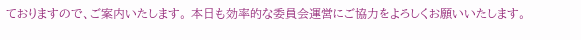ておりますので、ご案内いたします。 本日も効率的な委員会運営にご協力をよろしくお願いいたします。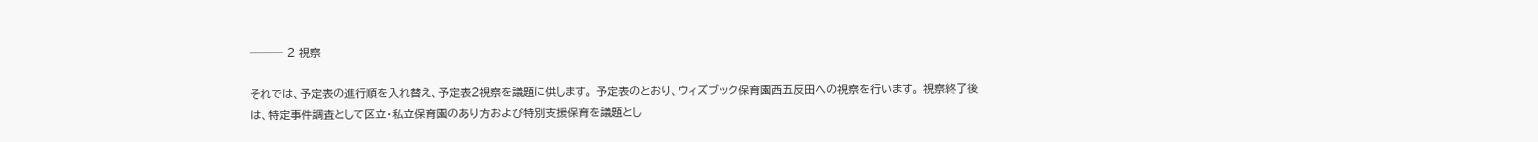─── 2 視察

それでは、予定表の進行順を入れ替え、予定表2視察を議題に供します。 予定表のとおり、ウィズブック保育園西五反田への視察を行います。 視察終了後は、特定事件調査として区立・私立保育園のあり方および特別支援保育を議題とし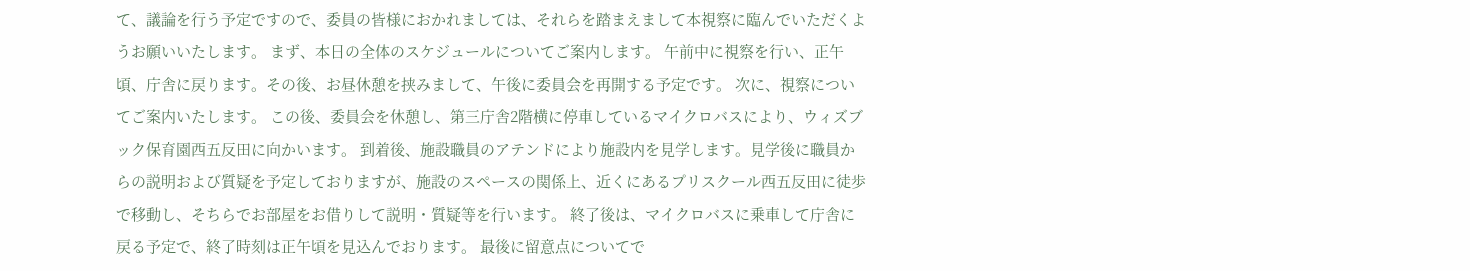て、議論を行う予定ですので、委員の皆様におかれましては、それらを踏まえまして本視察に臨んでいただくようお願いいたします。 まず、本日の全体のスケジュールについてご案内します。 午前中に視察を行い、正午頃、庁舎に戻ります。その後、お昼休憩を挟みまして、午後に委員会を再開する予定です。 次に、視察についてご案内いたします。 この後、委員会を休憩し、第三庁舎2階横に停車しているマイクロバスにより、ウィズブック保育園西五反田に向かいます。 到着後、施設職員のアテンドにより施設内を見学します。見学後に職員からの説明および質疑を予定しておりますが、施設のスペースの関係上、近くにあるプリスクール西五反田に徒歩で移動し、そちらでお部屋をお借りして説明・質疑等を行います。 終了後は、マイクロバスに乗車して庁舎に戻る予定で、終了時刻は正午頃を見込んでおります。 最後に留意点についてで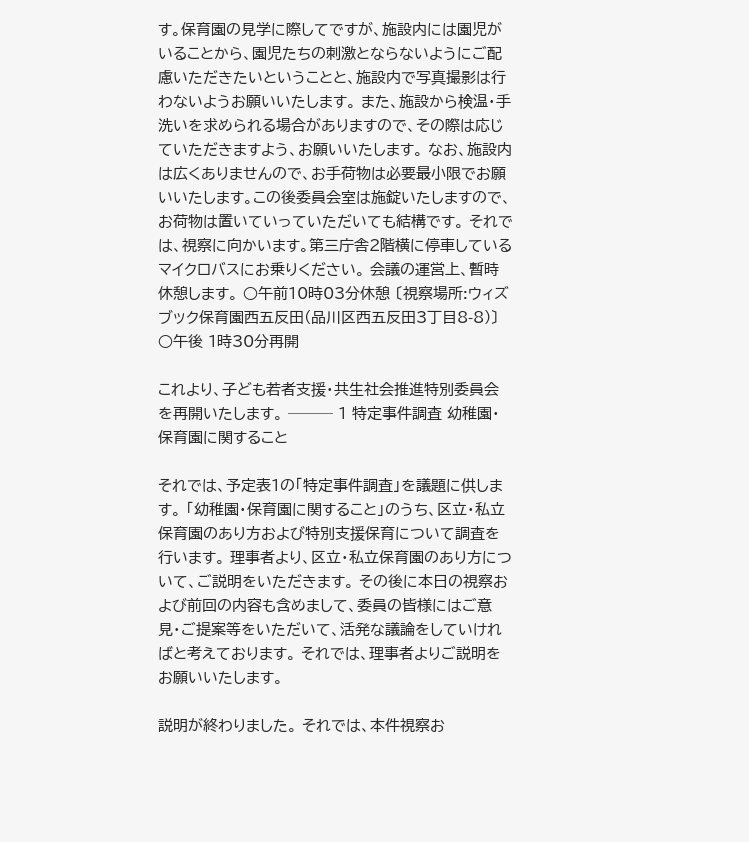す。保育園の見学に際してですが、施設内には園児がいることから、園児たちの刺激とならないようにご配慮いただきたいということと、施設内で写真撮影は行わないようお願いいたします。 また、施設から検温・手洗いを求められる場合がありますので、その際は応じていただきますよう、お願いいたします。 なお、施設内は広くありませんので、お手荷物は必要最小限でお願いいたします。この後委員会室は施錠いたしますので、お荷物は置いていっていただいても結構です。 それでは、視察に向かいます。第三庁舎2階横に停車しているマイクロバスにお乗りください。 会議の運営上、暫時休憩します。 ○午前10時03分休憩 〔視察場所:ウィズブック保育園西五反田(品川区西五反田3丁目8-8)〕 ○午後 1時30分再開

これより、子ども若者支援・共生社会推進特別委員会を再開いたします。 ─── 1 特定事件調査 幼稚園・保育園に関すること

それでは、予定表1の「特定事件調査」を議題に供します。 「幼稚園・保育園に関すること」のうち、区立・私立保育園のあり方および特別支援保育について調査を行います。 理事者より、区立・私立保育園のあり方について、ご説明をいただきます。 その後に本日の視察および前回の内容も含めまして、委員の皆様にはご意見・ご提案等をいただいて、活発な議論をしていければと考えております。 それでは、理事者よりご説明をお願いいたします。

説明が終わりました。 それでは、本件視察お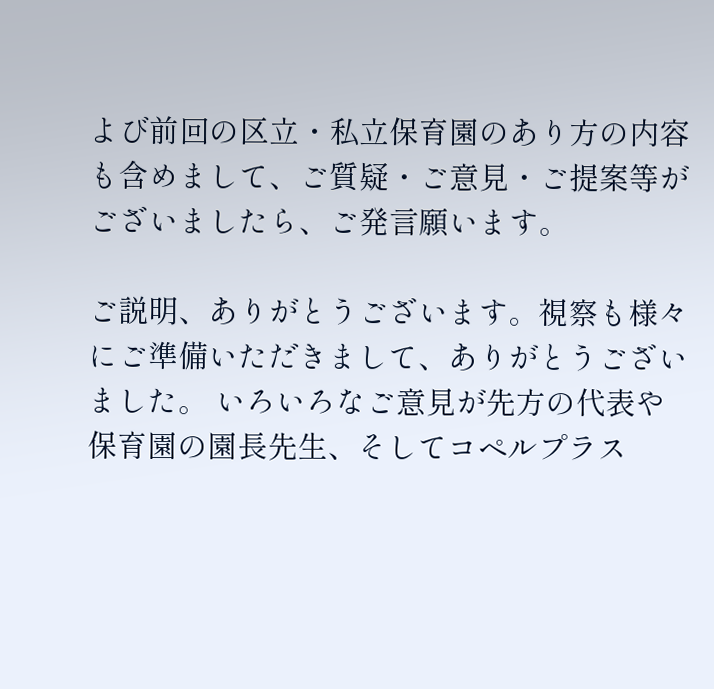よび前回の区立・私立保育園のあり方の内容も含めまして、ご質疑・ご意見・ご提案等がございましたら、ご発言願います。

ご説明、ありがとうございます。視察も様々にご準備いただきまして、ありがとうございました。 いろいろなご意見が先方の代表や保育園の園長先生、そしてコペルプラス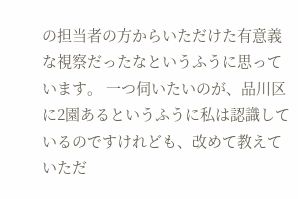の担当者の方からいただけた有意義な視察だったなというふうに思っています。 一つ伺いたいのが、品川区に2園あるというふうに私は認識しているのですけれども、改めて教えていただ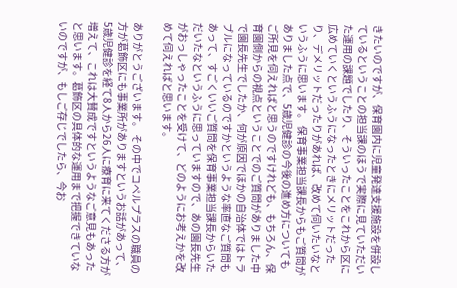きたいのですが、保育園内に児童発達支援施設を併設しているということの担当課のほうで実際に見ていただいた運用の課題でしたり、そういったことをこれから区に広めていくというふうになったときにメリットだったり、デメリットだったりがあれば、改めて伺いたいなというふうに思います。 保育事業担当課長からもご質問がありました点で、5歳児健診の今後の進め方についてもご所見を伺えればと思うのですけれども、もちろん、保育園側からの視点ということでのご質問がありました中で園長先生でしたか、何が原因でほかの自治体ではトラブルになっているのですかというような率直なご質問もあって、すごくいいご質問を保育事業担当課長からいただいたなというふうに思っていますので、あの園長先生がおっしゃったことを受けて、どのようにお考えかを改めて伺えればと思います。

ありがとうございます。 その中でコペルプラスの職員の方が葛飾区にも事業所がありますというお話があって、5歳児健診を経て8人から26人に療育に来てくださる方が増えて、これは大賛成ですというようなご意見もあったと思います。葛飾区の具体的な運用まで把握できていないのですが、もしご存じでしたら、今お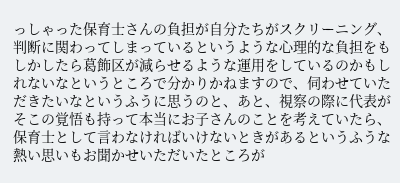っしゃった保育士さんの負担が自分たちがスクリーニング、判断に関わってしまっているというような心理的な負担をもしかしたら葛飾区が減らせるような運用をしているのかもしれないなというところで分かりかねますので、伺わせていただきたいなというふうに思うのと、あと、視察の際に代表がそこの覚悟も持って本当にお子さんのことを考えていたら、保育士として言わなければいけないときがあるというふうな熱い思いもお聞かせいただいたところが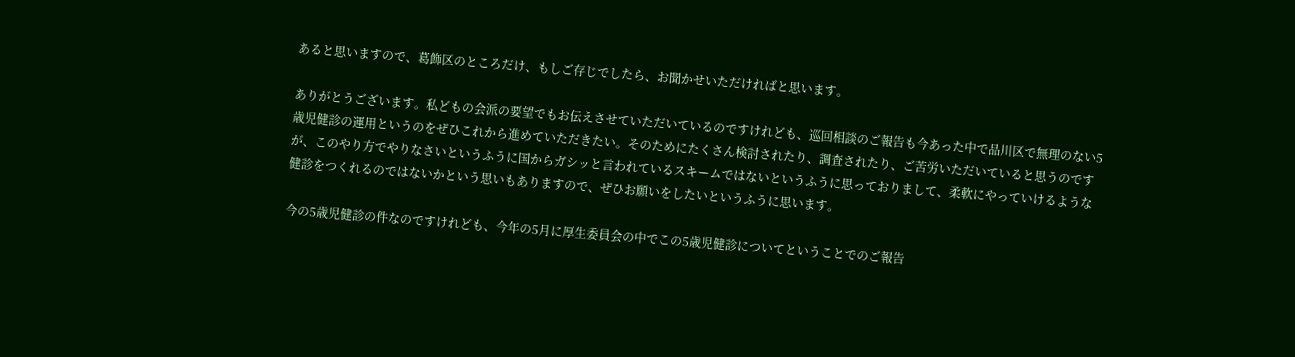あると思いますので、葛飾区のところだけ、もしご存じでしたら、お聞かせいただければと思います。

ありがとうございます。私どもの会派の要望でもお伝えさせていただいているのですけれども、巡回相談のご報告も今あった中で品川区で無理のない5歳児健診の運用というのをぜひこれから進めていただきたい。そのためにたくさん検討されたり、調査されたり、ご苦労いただいていると思うのですが、このやり方でやりなさいというふうに国からガシッと言われているスキームではないというふうに思っておりまして、柔軟にやっていけるような健診をつくれるのではないかという思いもありますので、ぜひお願いをしたいというふうに思います。

今の5歳児健診の件なのですけれども、今年の5月に厚生委員会の中でこの5歳児健診についてということでのご報告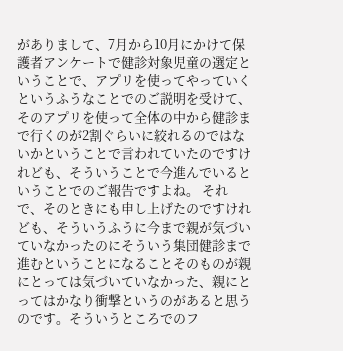がありまして、7月から10月にかけて保護者アンケートで健診対象児童の選定ということで、アプリを使ってやっていくというふうなことでのご説明を受けて、そのアプリを使って全体の中から健診まで行くのが2割ぐらいに絞れるのではないかということで言われていたのですけれども、そういうことで今進んでいるということでのご報告ですよね。 それで、そのときにも申し上げたのですけれども、そういうふうに今まで親が気づいていなかったのにそういう集団健診まで進むということになることそのものが親にとっては気づいていなかった、親にとってはかなり衝撃というのがあると思うのです。そういうところでのフ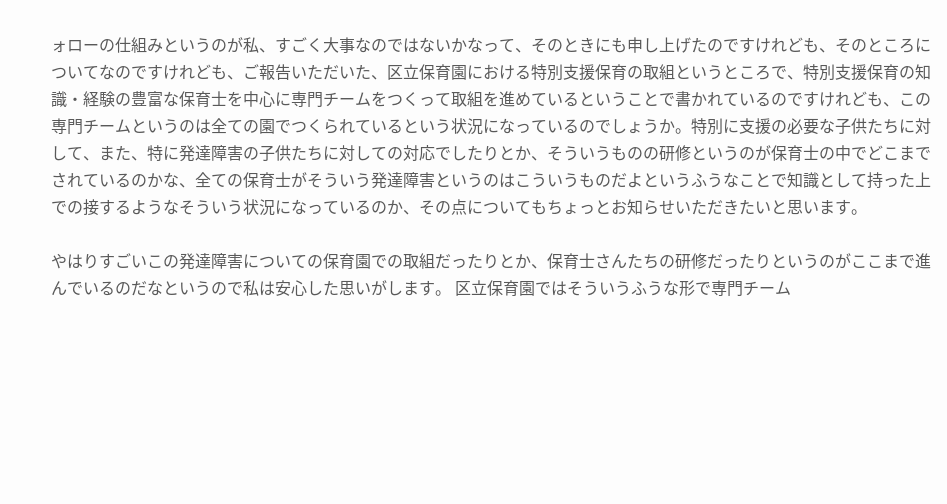ォローの仕組みというのが私、すごく大事なのではないかなって、そのときにも申し上げたのですけれども、そのところについてなのですけれども、ご報告いただいた、区立保育園における特別支援保育の取組というところで、特別支援保育の知識・経験の豊富な保育士を中心に専門チームをつくって取組を進めているということで書かれているのですけれども、この専門チームというのは全ての園でつくられているという状況になっているのでしょうか。特別に支援の必要な子供たちに対して、また、特に発達障害の子供たちに対しての対応でしたりとか、そういうものの研修というのが保育士の中でどこまでされているのかな、全ての保育士がそういう発達障害というのはこういうものだよというふうなことで知識として持った上での接するようなそういう状況になっているのか、その点についてもちょっとお知らせいただきたいと思います。

やはりすごいこの発達障害についての保育園での取組だったりとか、保育士さんたちの研修だったりというのがここまで進んでいるのだなというので私は安心した思いがします。 区立保育園ではそういうふうな形で専門チーム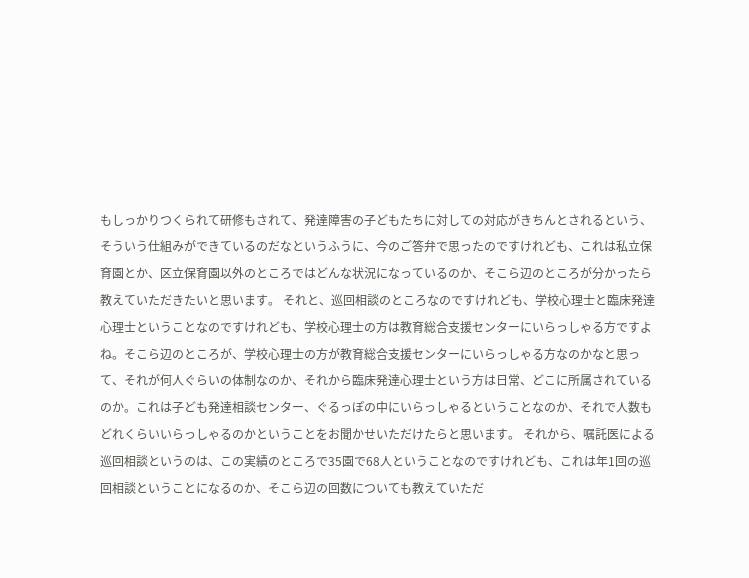もしっかりつくられて研修もされて、発達障害の子どもたちに対しての対応がきちんとされるという、そういう仕組みができているのだなというふうに、今のご答弁で思ったのですけれども、これは私立保育園とか、区立保育園以外のところではどんな状況になっているのか、そこら辺のところが分かったら教えていただきたいと思います。 それと、巡回相談のところなのですけれども、学校心理士と臨床発達心理士ということなのですけれども、学校心理士の方は教育総合支援センターにいらっしゃる方ですよね。そこら辺のところが、学校心理士の方が教育総合支援センターにいらっしゃる方なのかなと思って、それが何人ぐらいの体制なのか、それから臨床発達心理士という方は日常、どこに所属されているのか。これは子ども発達相談センター、ぐるっぽの中にいらっしゃるということなのか、それで人数もどれくらいいらっしゃるのかということをお聞かせいただけたらと思います。 それから、嘱託医による巡回相談というのは、この実績のところで35園で68人ということなのですけれども、これは年1回の巡回相談ということになるのか、そこら辺の回数についても教えていただ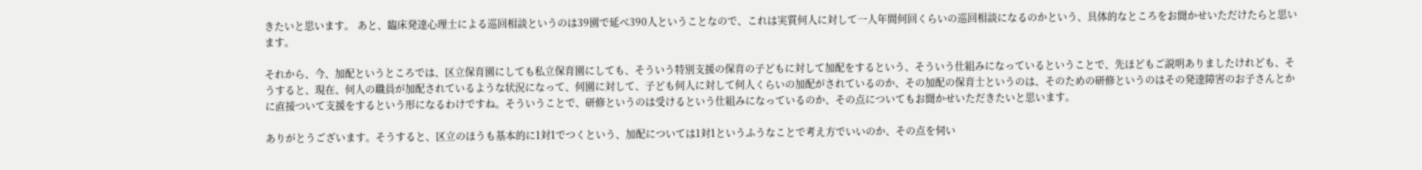きたいと思います。 あと、臨床発達心理士による巡回相談というのは39園で延べ390人ということなので、これは実質何人に対して一人年間何回くらいの巡回相談になるのかという、具体的なところをお聞かせいただけたらと思います。

それから、今、加配というところでは、区立保育園にしても私立保育園にしても、そういう特別支援の保育の子どもに対して加配をするという、そういう仕組みになっているということで、先ほどもご説明ありましたけれども、そうすると、現在、何人の職員が加配されているような状況になって、何園に対して、子ども何人に対して何人くらいの加配がされているのか、その加配の保育士というのは、そのための研修というのはその発達障害のお子さんとかに直接ついて支援をするという形になるわけですね。そういうことで、研修というのは受けるという仕組みになっているのか、その点についてもお聞かせいただきたいと思います。

ありがとうございます。そうすると、区立のほうも基本的に1対1でつくという、加配については1対1というふうなことで考え方でいいのか、その点を伺い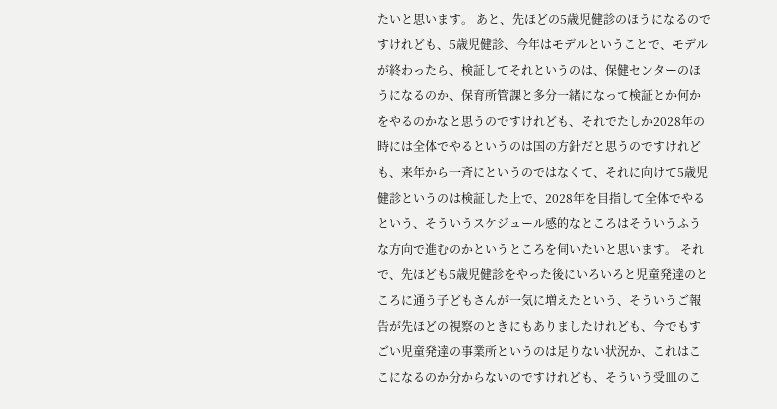たいと思います。 あと、先ほどの5歳児健診のほうになるのですけれども、5歳児健診、今年はモデルということで、モデルが終わったら、検証してそれというのは、保健センターのほうになるのか、保育所管課と多分一緒になって検証とか何かをやるのかなと思うのですけれども、それでたしか2028年の時には全体でやるというのは国の方針だと思うのですけれども、来年から一斉にというのではなくて、それに向けて5歳児健診というのは検証した上で、2028年を目指して全体でやるという、そういうスケジュール感的なところはそういうふうな方向で進むのかというところを伺いたいと思います。 それで、先ほども5歳児健診をやった後にいろいろと児童発達のところに通う子どもさんが一気に増えたという、そういうご報告が先ほどの視察のときにもありましたけれども、今でもすごい児童発達の事業所というのは足りない状況か、これはここになるのか分からないのですけれども、そういう受皿のこ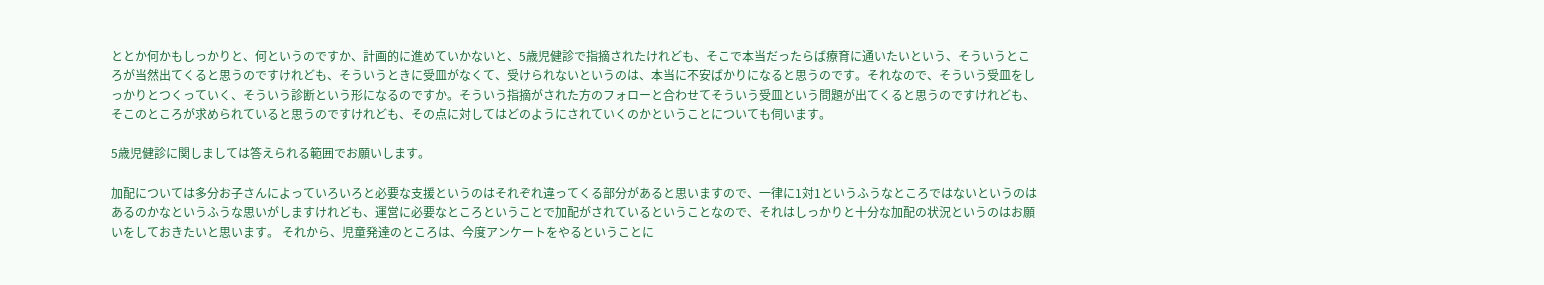ととか何かもしっかりと、何というのですか、計画的に進めていかないと、5歳児健診で指摘されたけれども、そこで本当だったらば療育に通いたいという、そういうところが当然出てくると思うのですけれども、そういうときに受皿がなくて、受けられないというのは、本当に不安ばかりになると思うのです。それなので、そういう受皿をしっかりとつくっていく、そういう診断という形になるのですか。そういう指摘がされた方のフォローと合わせてそういう受皿という問題が出てくると思うのですけれども、そこのところが求められていると思うのですけれども、その点に対してはどのようにされていくのかということについても伺います。

5歳児健診に関しましては答えられる範囲でお願いします。

加配については多分お子さんによっていろいろと必要な支援というのはそれぞれ違ってくる部分があると思いますので、一律に1対1というふうなところではないというのはあるのかなというふうな思いがしますけれども、運営に必要なところということで加配がされているということなので、それはしっかりと十分な加配の状況というのはお願いをしておきたいと思います。 それから、児童発達のところは、今度アンケートをやるということに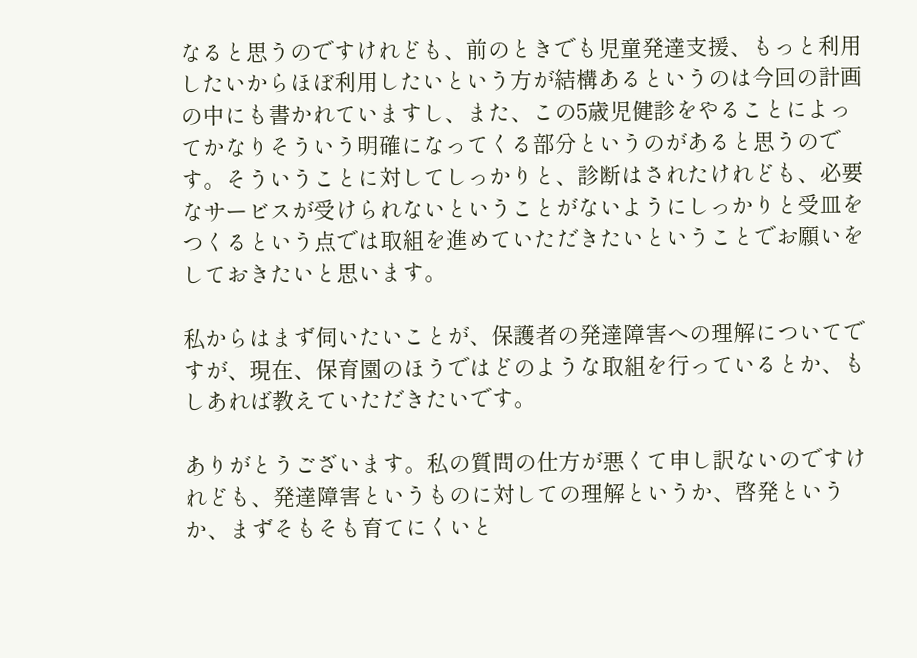なると思うのですけれども、前のときでも児童発達支援、もっと利用したいからほぼ利用したいという方が結構あるというのは今回の計画の中にも書かれていますし、また、この5歳児健診をやることによってかなりそういう明確になってくる部分というのがあると思うのです。そういうことに対してしっかりと、診断はされたけれども、必要なサービスが受けられないということがないようにしっかりと受皿をつくるという点では取組を進めていただきたいということでお願いをしておきたいと思います。

私からはまず伺いたいことが、保護者の発達障害への理解についてですが、現在、保育園のほうではどのような取組を行っているとか、もしあれば教えていただきたいです。

ありがとうございます。私の質問の仕方が悪くて申し訳ないのですけれども、発達障害というものに対しての理解というか、啓発というか、まずそもそも育てにくいと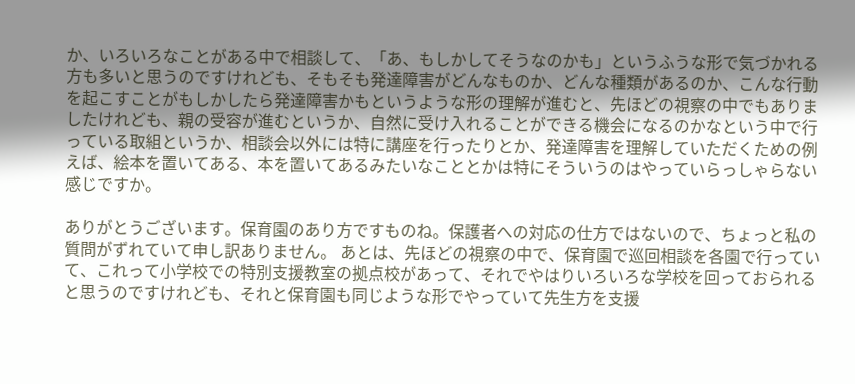か、いろいろなことがある中で相談して、「あ、もしかしてそうなのかも」というふうな形で気づかれる方も多いと思うのですけれども、そもそも発達障害がどんなものか、どんな種類があるのか、こんな行動を起こすことがもしかしたら発達障害かもというような形の理解が進むと、先ほどの視察の中でもありましたけれども、親の受容が進むというか、自然に受け入れることができる機会になるのかなという中で行っている取組というか、相談会以外には特に講座を行ったりとか、発達障害を理解していただくための例えば、絵本を置いてある、本を置いてあるみたいなこととかは特にそういうのはやっていらっしゃらない感じですか。

ありがとうございます。保育園のあり方ですものね。保護者への対応の仕方ではないので、ちょっと私の質問がずれていて申し訳ありません。 あとは、先ほどの視察の中で、保育園で巡回相談を各園で行っていて、これって小学校での特別支援教室の拠点校があって、それでやはりいろいろな学校を回っておられると思うのですけれども、それと保育園も同じような形でやっていて先生方を支援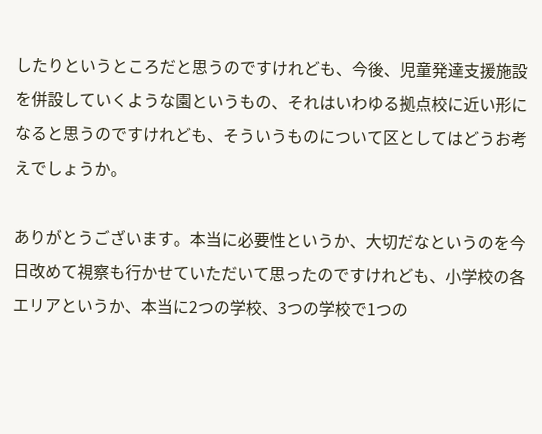したりというところだと思うのですけれども、今後、児童発達支援施設を併設していくような園というもの、それはいわゆる拠点校に近い形になると思うのですけれども、そういうものについて区としてはどうお考えでしょうか。

ありがとうございます。本当に必要性というか、大切だなというのを今日改めて視察も行かせていただいて思ったのですけれども、小学校の各エリアというか、本当に2つの学校、3つの学校で1つの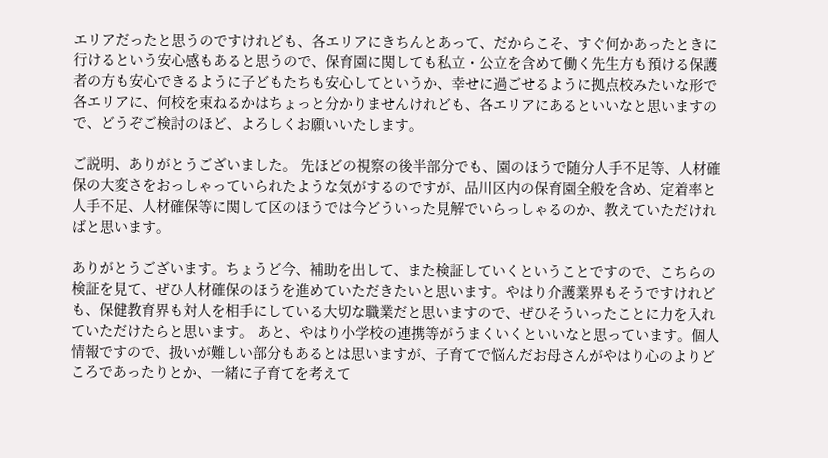エリアだったと思うのですけれども、各エリアにきちんとあって、だからこそ、すぐ何かあったときに行けるという安心感もあると思うので、保育園に関しても私立・公立を含めて働く先生方も預ける保護者の方も安心できるように子どもたちも安心してというか、幸せに過ごせるように拠点校みたいな形で各エリアに、何校を束ねるかはちょっと分かりませんけれども、各エリアにあるといいなと思いますので、どうぞご検討のほど、よろしくお願いいたします。

ご説明、ありがとうございました。 先ほどの視察の後半部分でも、園のほうで随分人手不足等、人材確保の大変さをおっしゃっていられたような気がするのですが、品川区内の保育園全般を含め、定着率と人手不足、人材確保等に関して区のほうでは今どういった見解でいらっしゃるのか、教えていただければと思います。

ありがとうございます。ちょうど今、補助を出して、また検証していくということですので、こちらの検証を見て、ぜひ人材確保のほうを進めていただきたいと思います。やはり介護業界もそうですけれども、保健教育界も対人を相手にしている大切な職業だと思いますので、ぜひそういったことに力を入れていただけたらと思います。 あと、やはり小学校の連携等がうまくいくといいなと思っています。個人情報ですので、扱いが難しい部分もあるとは思いますが、子育てで悩んだお母さんがやはり心のよりどころであったりとか、一緒に子育てを考えて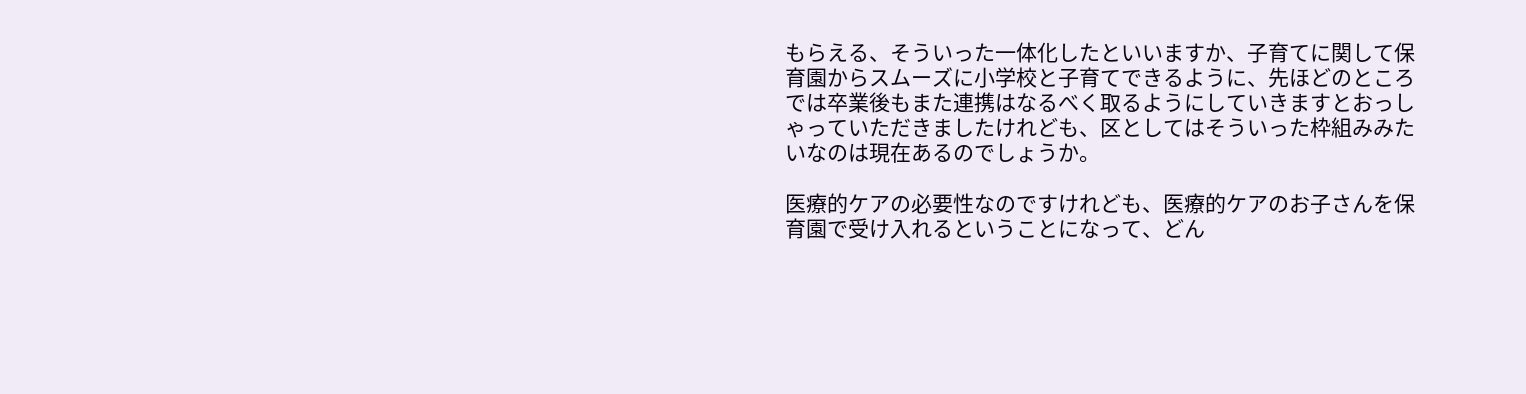もらえる、そういった一体化したといいますか、子育てに関して保育園からスムーズに小学校と子育てできるように、先ほどのところでは卒業後もまた連携はなるべく取るようにしていきますとおっしゃっていただきましたけれども、区としてはそういった枠組みみたいなのは現在あるのでしょうか。

医療的ケアの必要性なのですけれども、医療的ケアのお子さんを保育園で受け入れるということになって、どん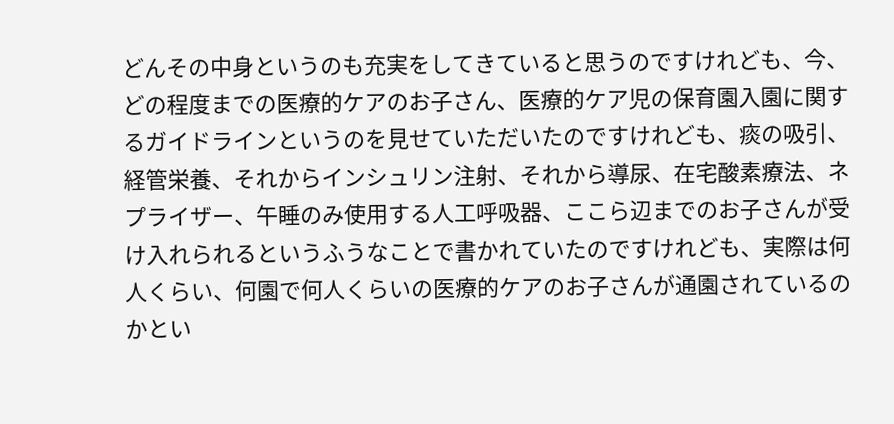どんその中身というのも充実をしてきていると思うのですけれども、今、どの程度までの医療的ケアのお子さん、医療的ケア児の保育園入園に関するガイドラインというのを見せていただいたのですけれども、痰の吸引、経管栄養、それからインシュリン注射、それから導尿、在宅酸素療法、ネプライザー、午睡のみ使用する人工呼吸器、ここら辺までのお子さんが受け入れられるというふうなことで書かれていたのですけれども、実際は何人くらい、何園で何人くらいの医療的ケアのお子さんが通園されているのかとい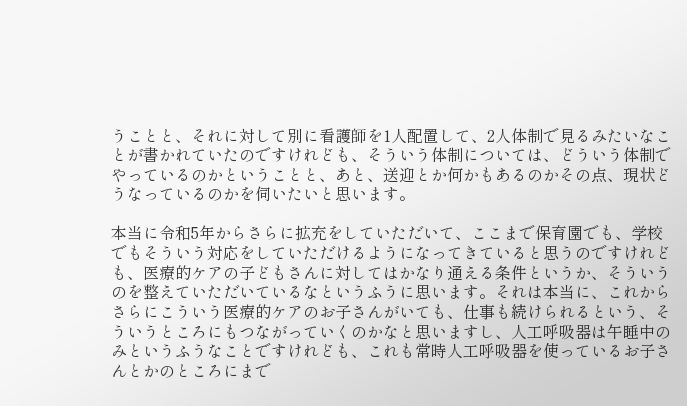うことと、それに対して別に看護師を1人配置して、2人体制で見るみたいなことが書かれていたのですけれども、そういう体制については、どういう体制でやっているのかということと、あと、送迎とか何かもあるのかその点、現状どうなっているのかを伺いたいと思います。

本当に令和5年からさらに拡充をしていただいて、ここまで保育園でも、学校でもそういう対応をしていただけるようになってきていると思うのですけれども、医療的ケアの子どもさんに対してはかなり通える条件というか、そういうのを整えていただいているなというふうに思います。それは本当に、これからさらにこういう医療的ケアのお子さんがいても、仕事も続けられるという、そういうところにもつながっていくのかなと思いますし、人工呼吸器は午睡中のみというふうなことですけれども、これも常時人工呼吸器を使っているお子さんとかのところにまで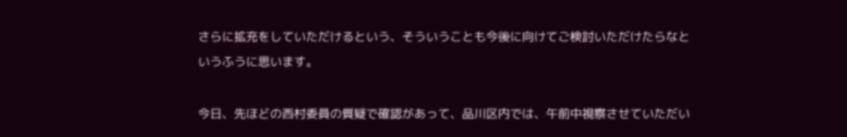さらに拡充をしていただけるという、そういうことも今後に向けてご検討いただけたらなというふうに思います。

今日、先ほどの西村委員の質疑で確認があって、品川区内では、午前中視察させていただい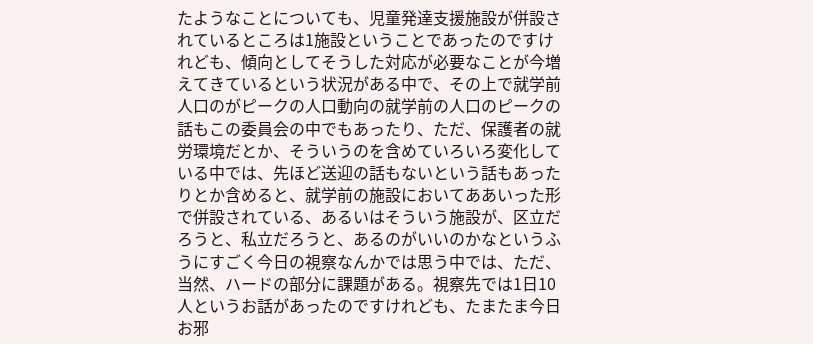たようなことについても、児童発達支援施設が併設されているところは1施設ということであったのですけれども、傾向としてそうした対応が必要なことが今増えてきているという状況がある中で、その上で就学前人口のがピークの人口動向の就学前の人口のピークの話もこの委員会の中でもあったり、ただ、保護者の就労環境だとか、そういうのを含めていろいろ変化している中では、先ほど送迎の話もないという話もあったりとか含めると、就学前の施設においてああいった形で併設されている、あるいはそういう施設が、区立だろうと、私立だろうと、あるのがいいのかなというふうにすごく今日の視察なんかでは思う中では、ただ、当然、ハードの部分に課題がある。視察先では1日10人というお話があったのですけれども、たまたま今日お邪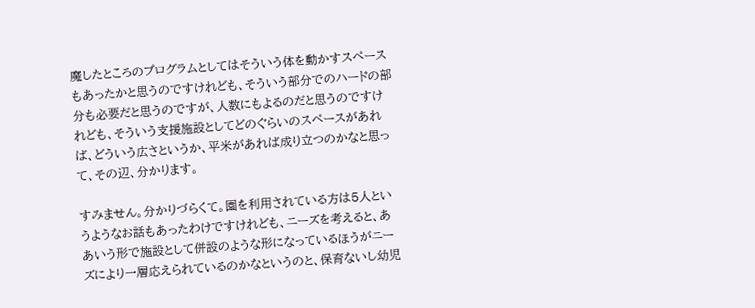魔したところのプログラムとしてはそういう体を動かすスペースもあったかと思うのですけれども、そういう部分でのハードの部分も必要だと思うのですが、人数にもよるのだと思うのですけれども、そういう支援施設としてどのぐらいのスペースがあれば、どういう広さというか、平米があれば成り立つのかなと思って、その辺、分かります。

すみません。分かりづらくて。園を利用されている方は5人というようなお話もあったわけですけれども、ニーズを考えると、ああいう形で施設として併設のような形になっているほうがニーズにより一層応えられているのかなというのと、保育ないし幼児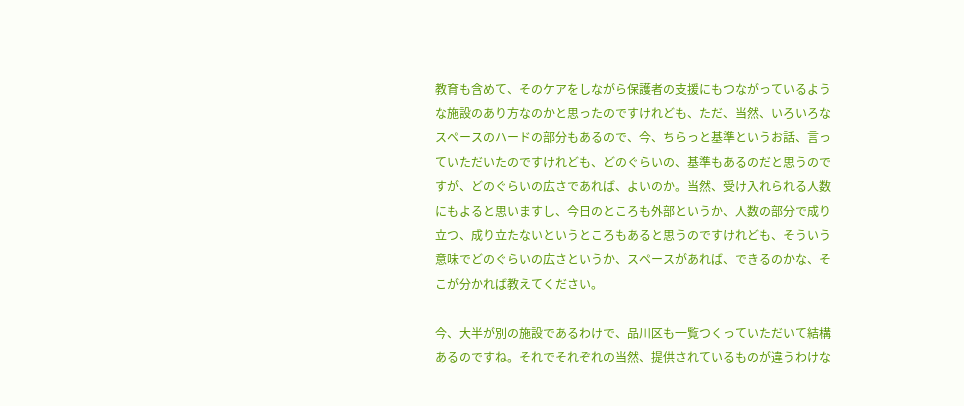教育も含めて、そのケアをしながら保護者の支援にもつながっているような施設のあり方なのかと思ったのですけれども、ただ、当然、いろいろなスペースのハードの部分もあるので、今、ちらっと基準というお話、言っていただいたのですけれども、どのぐらいの、基準もあるのだと思うのですが、どのぐらいの広さであれば、よいのか。当然、受け入れられる人数にもよると思いますし、今日のところも外部というか、人数の部分で成り立つ、成り立たないというところもあると思うのですけれども、そういう意味でどのぐらいの広さというか、スペースがあれば、できるのかな、そこが分かれば教えてください。

今、大半が別の施設であるわけで、品川区も一覧つくっていただいて結構あるのですね。それでそれぞれの当然、提供されているものが違うわけな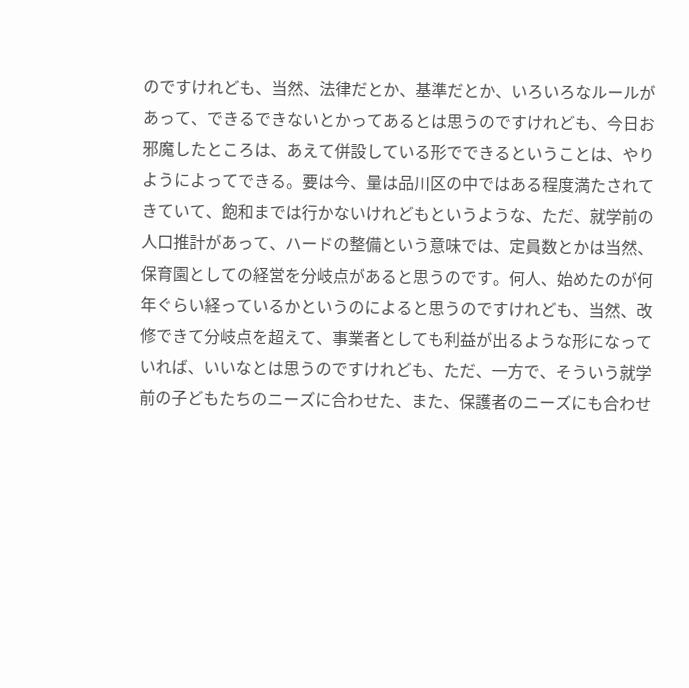のですけれども、当然、法律だとか、基準だとか、いろいろなルールがあって、できるできないとかってあるとは思うのですけれども、今日お邪魔したところは、あえて併設している形でできるということは、やりようによってできる。要は今、量は品川区の中ではある程度満たされてきていて、飽和までは行かないけれどもというような、ただ、就学前の人口推計があって、ハードの整備という意味では、定員数とかは当然、保育園としての経営を分岐点があると思うのです。何人、始めたのが何年ぐらい経っているかというのによると思うのですけれども、当然、改修できて分岐点を超えて、事業者としても利益が出るような形になっていれば、いいなとは思うのですけれども、ただ、一方で、そういう就学前の子どもたちのニーズに合わせた、また、保護者のニーズにも合わせ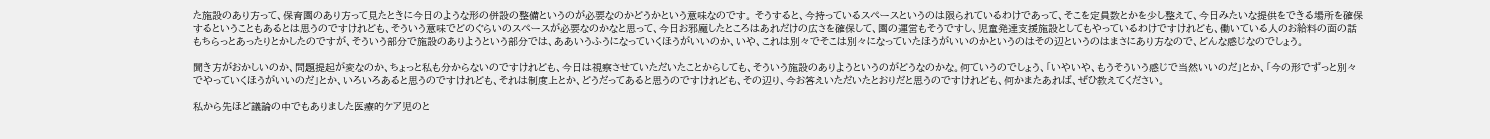た施設のあり方って、保育園のあり方って見たときに今日のような形の併設の整備というのが必要なのかどうかという意味なのです。 そうすると、今持っているスペースというのは限られているわけであって、そこを定員数とかを少し整えて、今日みたいな提供をできる場所を確保するということもあるとは思うのですけれども、そういう意味でどのぐらいのスペースが必要なのかなと思って、今日お邪魔したところはあれだけの広さを確保して、園の運営もそうですし、児童発達支援施設としてもやっているわけですけれども、働いている人のお給料の面の話もちらっとあったりとかしたのですが、そういう部分で施設のありようという部分では、ああいうふうになっていくほうがいいのか、いや、これは別々でそこは別々になっていたほうがいいのかというのはその辺というのはまさにあり方なので、どんな感じなのでしょう。

聞き方がおかしいのか、問題提起が変なのか、ちょっと私も分からないのですけれども、今日は視察させていただいたことからしても、そういう施設のありようというのがどうなのかな。何ていうのでしょう、「いやいや、もうそういう感じで当然いいのだ」とか、「今の形でずっと別々でやっていくほうがいいのだ」とか、いろいろあると思うのですけれども、それは制度上とか、どうだってあると思うのですけれども、その辺り、今お答えいただいたとおりだと思うのですけれども、何かまたあれば、ぜひ教えてください。

私から先ほど議論の中でもありました医療的ケア児のと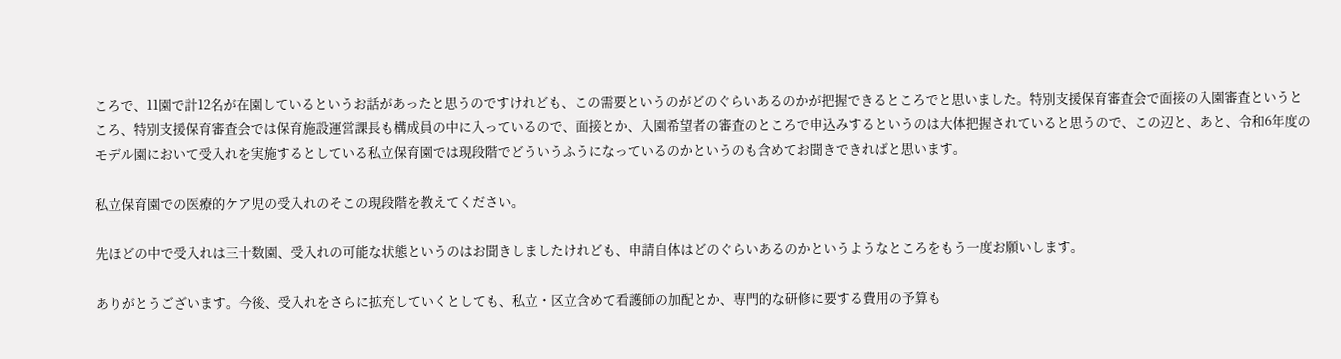ころで、11園で計12名が在園しているというお話があったと思うのですけれども、この需要というのがどのぐらいあるのかが把握できるところでと思いました。特別支援保育審査会で面接の入園審査というところ、特別支援保育審査会では保育施設運営課長も構成員の中に入っているので、面接とか、入園希望者の審査のところで申込みするというのは大体把握されていると思うので、この辺と、あと、令和6年度のモデル園において受入れを実施するとしている私立保育園では現段階でどういうふうになっているのかというのも含めてお聞きできればと思います。

私立保育園での医療的ケア児の受入れのそこの現段階を教えてください。

先ほどの中で受入れは三十数園、受入れの可能な状態というのはお聞きしましたけれども、申請自体はどのぐらいあるのかというようなところをもう一度お願いします。

ありがとうございます。今後、受入れをさらに拡充していくとしても、私立・区立含めて看護師の加配とか、専門的な研修に要する費用の予算も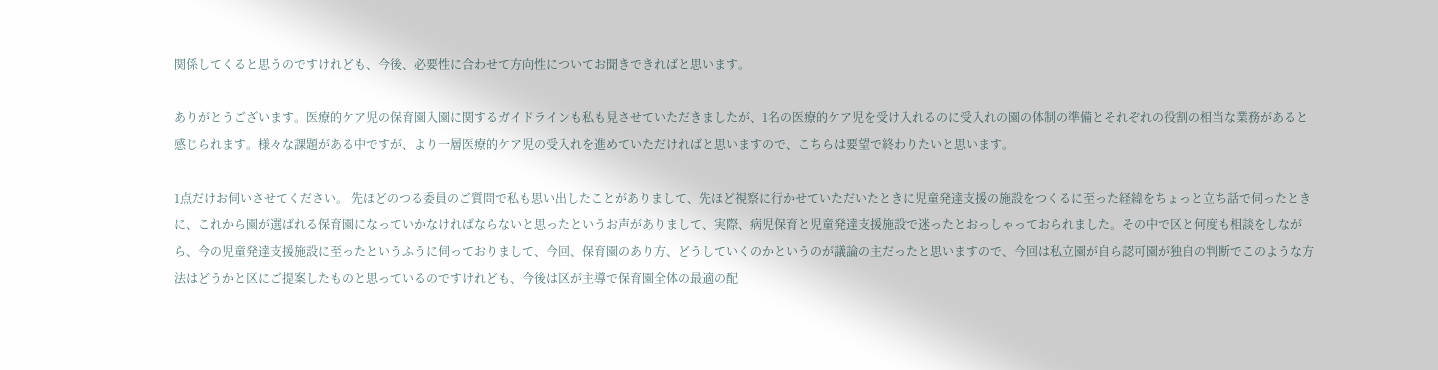関係してくると思うのですけれども、今後、必要性に合わせて方向性についてお聞きできればと思います。

ありがとうございます。医療的ケア児の保育園入園に関するガイドラインも私も見させていただきましたが、1名の医療的ケア児を受け入れるのに受入れの園の体制の準備とそれぞれの役割の相当な業務があると感じられます。様々な課題がある中ですが、より一層医療的ケア児の受入れを進めていただければと思いますので、こちらは要望で終わりたいと思います。

1点だけお伺いさせてください。 先ほどのつる委員のご質問で私も思い出したことがありまして、先ほど視察に行かせていただいたときに児童発達支援の施設をつくるに至った経緯をちょっと立ち話で伺ったときに、これから園が選ばれる保育園になっていかなければならないと思ったというお声がありまして、実際、病児保育と児童発達支援施設で迷ったとおっしゃっておられました。その中で区と何度も相談をしながら、今の児童発達支援施設に至ったというふうに伺っておりまして、今回、保育園のあり方、どうしていくのかというのが議論の主だったと思いますので、今回は私立園が自ら認可園が独自の判断でこのような方法はどうかと区にご提案したものと思っているのですけれども、今後は区が主導で保育園全体の最適の配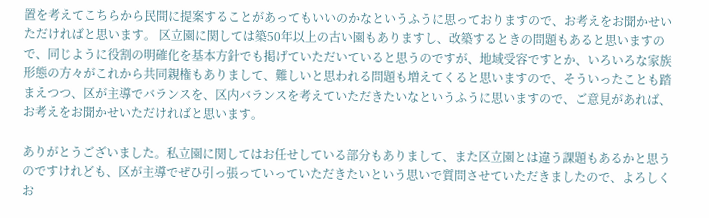置を考えてこちらから民間に提案することがあってもいいのかなというふうに思っておりますので、お考えをお聞かせいただければと思います。 区立園に関しては築50年以上の古い園もありますし、改築するときの問題もあると思いますので、同じように役割の明確化を基本方針でも掲げていただいていると思うのですが、地域受容ですとか、いろいろな家族形態の方々がこれから共同親権もありまして、難しいと思われる問題も増えてくると思いますので、そういったことも踏まえつつ、区が主導でバランスを、区内バランスを考えていただきたいなというふうに思いますので、ご意見があれば、お考えをお聞かせいただければと思います。

ありがとうございました。私立園に関してはお任せしている部分もありまして、また区立園とは違う課題もあるかと思うのですけれども、区が主導でぜひ引っ張っていっていただきたいという思いで質問させていただきましたので、よろしくお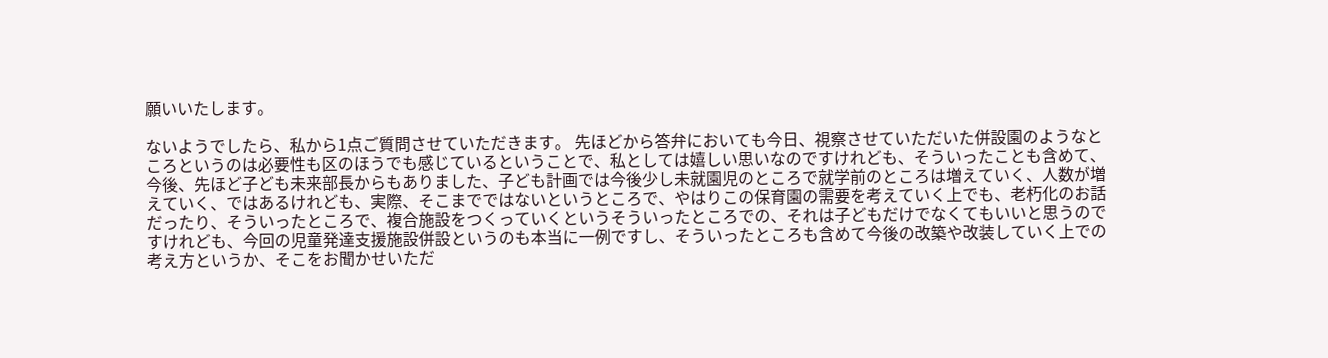願いいたします。

ないようでしたら、私から1点ご質問させていただきます。 先ほどから答弁においても今日、視察させていただいた併設園のようなところというのは必要性も区のほうでも感じているということで、私としては嬉しい思いなのですけれども、そういったことも含めて、今後、先ほど子ども未来部長からもありました、子ども計画では今後少し未就園児のところで就学前のところは増えていく、人数が増えていく、ではあるけれども、実際、そこまでではないというところで、やはりこの保育園の需要を考えていく上でも、老朽化のお話だったり、そういったところで、複合施設をつくっていくというそういったところでの、それは子どもだけでなくてもいいと思うのですけれども、今回の児童発達支援施設併設というのも本当に一例ですし、そういったところも含めて今後の改築や改装していく上での考え方というか、そこをお聞かせいただ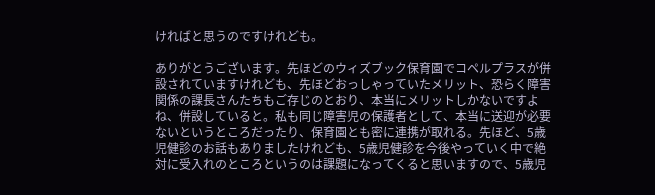ければと思うのですけれども。

ありがとうございます。先ほどのウィズブック保育園でコペルプラスが併設されていますけれども、先ほどおっしゃっていたメリット、恐らく障害関係の課長さんたちもご存じのとおり、本当にメリットしかないですよね、併設していると。私も同じ障害児の保護者として、本当に送迎が必要ないというところだったり、保育園とも密に連携が取れる。先ほど、5歳児健診のお話もありましたけれども、5歳児健診を今後やっていく中で絶対に受入れのところというのは課題になってくると思いますので、5歳児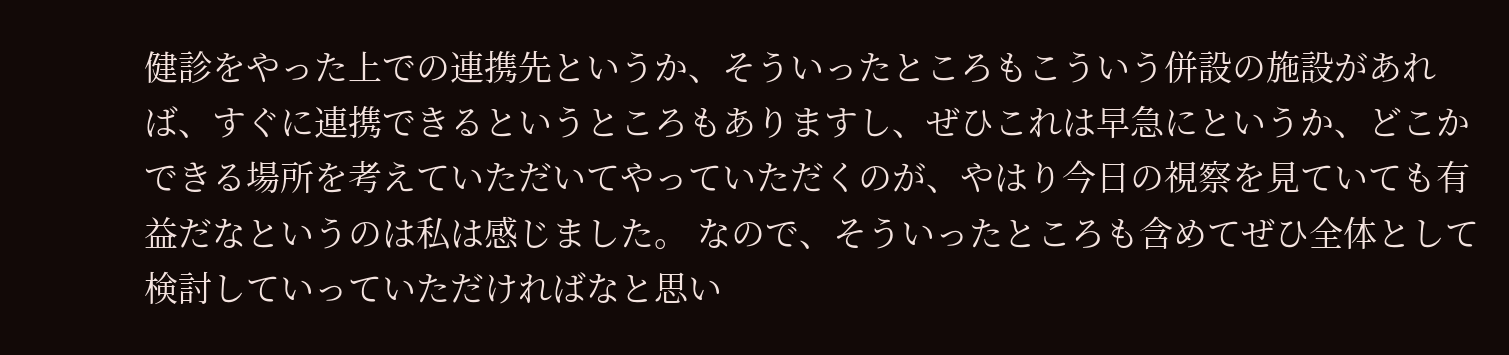健診をやった上での連携先というか、そういったところもこういう併設の施設があれば、すぐに連携できるというところもありますし、ぜひこれは早急にというか、どこかできる場所を考えていただいてやっていただくのが、やはり今日の視察を見ていても有益だなというのは私は感じました。 なので、そういったところも含めてぜひ全体として検討していっていただければなと思い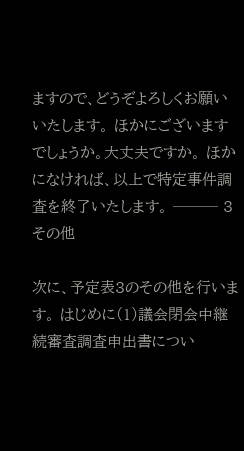ますので、どうぞよろしくお願いいたします。 ほかにございますでしょうか。大丈夫ですか。 ほかになければ、以上で特定事件調査を終了いたします。 ─── 3 その他

次に、予定表3のその他を行います。 はじめに(1)議会閉会中継続審査調査申出書につい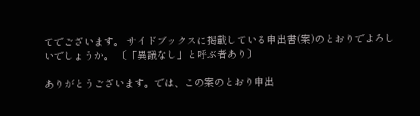てでございます。 サイドブックスに掲載している申出書(案)のとおりでよろしいでしょうか。 〔「異議なし」と呼ぶ者あり〕

ありがとうございます。では、この案のとおり申出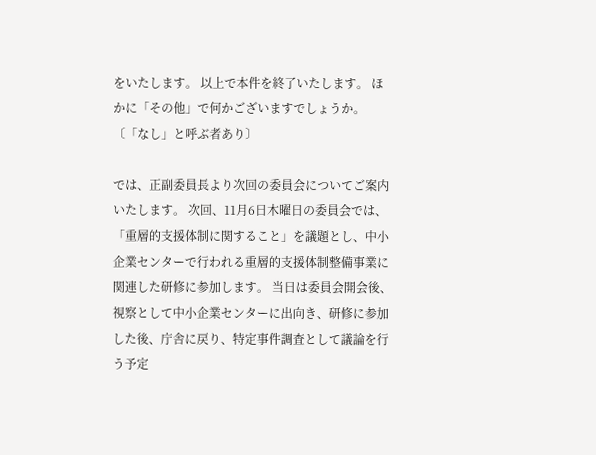をいたします。 以上で本件を終了いたします。 ほかに「その他」で何かございますでしょうか。 〔「なし」と呼ぶ者あり〕

では、正副委員長より次回の委員会についてご案内いたします。 次回、11月6日木曜日の委員会では、「重層的支援体制に関すること」を議題とし、中小企業センターで行われる重層的支援体制整備事業に関連した研修に参加します。 当日は委員会開会後、視察として中小企業センターに出向き、研修に参加した後、庁舎に戻り、特定事件調査として議論を行う予定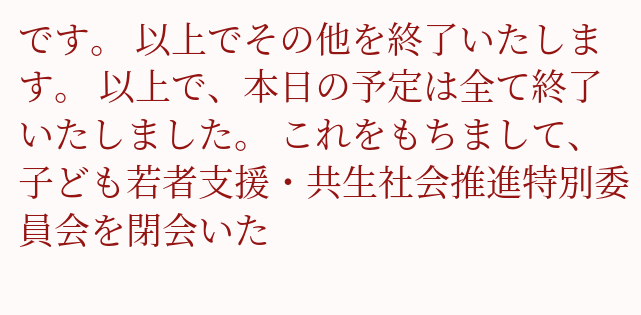です。 以上でその他を終了いたします。 以上で、本日の予定は全て終了いたしました。 これをもちまして、子ども若者支援・共生社会推進特別委員会を閉会いた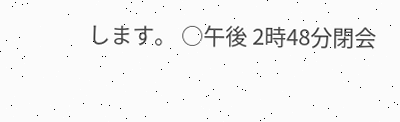します。 ○午後 2時48分閉会